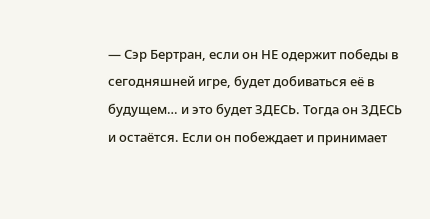— Сэр Бертран, если он НЕ одержит победы в сегодняшней игре, будет добиваться её в будущем… и это будет ЗДЕСЬ. Тогда он ЗДЕСЬ и остаётся. Если он побеждает и принимает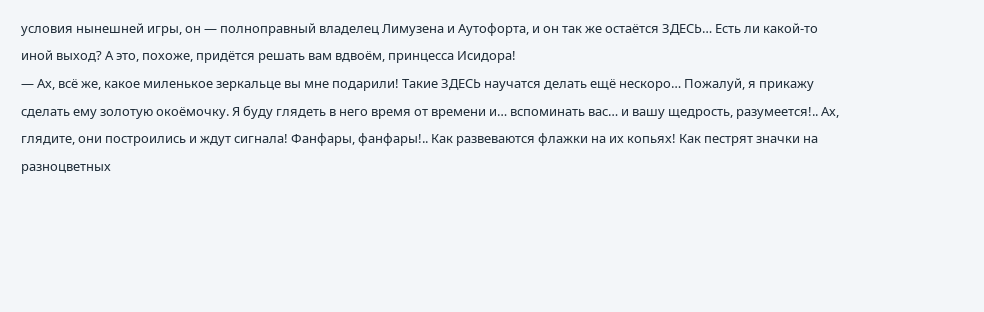условия нынешней игры, он — полноправный владелец Лимузена и Аутофорта, и он так же остаётся ЗДЕСЬ… Есть ли какой-то иной выход? А это, похоже, придётся решать вам вдвоём, принцесса Исидора!
— Ах, всё же, какое миленькое зеркальце вы мне подарили! Такие ЗДЕСЬ научатся делать ещё нескоро… Пожалуй, я прикажу сделать ему золотую окоёмочку. Я буду глядеть в него время от времени и… вспоминать вас… и вашу щедрость, разумеется!.. Ах, глядите, они построились и ждут сигнала! Фанфары, фанфары!.. Как развеваются флажки на их копьях! Как пестрят значки на разноцветных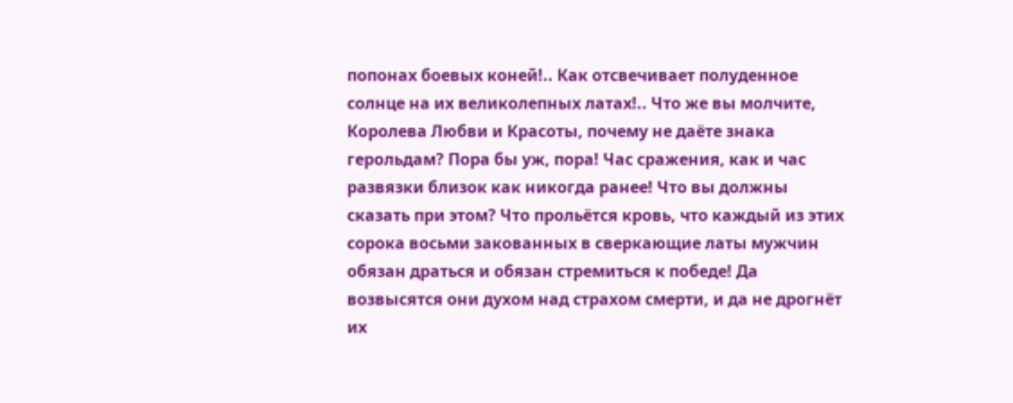попонах боевых коней!.. Как отсвечивает полуденное солнце на их великолепных латах!.. Что же вы молчите, Королева Любви и Красоты, почему не даёте знака герольдам? Пора бы уж, пора! Час сражения, как и час развязки близок как никогда ранее! Что вы должны сказать при этом? Что прольётся кровь, что каждый из этих сорока восьми закованных в сверкающие латы мужчин обязан драться и обязан стремиться к победе! Да возвысятся они духом над страхом смерти, и да не дрогнёт их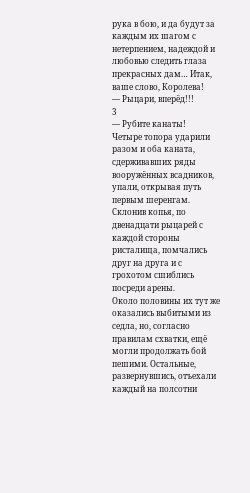рука в бою, и да будут за каждым их шагом с нетерпением, надеждой и любовью следить глаза прекрасных дам… Итак, ваше слово, Королева!
— Рыцари, вперёд!!!
3
— Рубите канаты!
Четыре топора ударили разом и оба каната, сдерживавших ряды вооружённых всадников, упали, открывая путь первым шеренгам. Склонив копья, по двенадцати рыцарей с каждой стороны ристалища, помчались друг на друга и с грохотом сшиблись посреди арены.
Около половины их тут же оказались выбитыми из седла, но, согласно правилам схватки, ещё могли продолжать бой пешими. Остальные, развернувшись, отъехали каждый на полсотни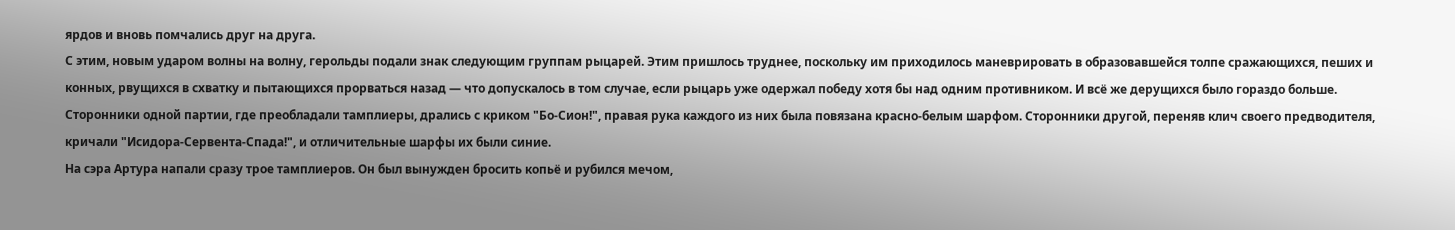ярдов и вновь помчались друг на друга.
С этим, новым ударом волны на волну, герольды подали знак следующим группам рыцарей. Этим пришлось труднее, поскольку им приходилось маневрировать в образовавшейся толпе сражающихся, пеших и конных, рвущихся в схватку и пытающихся прорваться назад — что допускалось в том случае, если рыцарь уже одержал победу хотя бы над одним противником. И всё же дерущихся было гораздо больше. Сторонники одной партии, где преобладали тамплиеры, дрались с криком "Бо-Сион!", правая рука каждого из них была повязана красно-белым шарфом. Сторонники другой, переняв клич своего предводителя, кричали "Исидора-Сервента-Спада!", и отличительные шарфы их были синие.
На сэра Артура напали сразу трое тамплиеров. Он был вынужден бросить копьё и рубился мечом,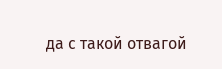да с такой отвагой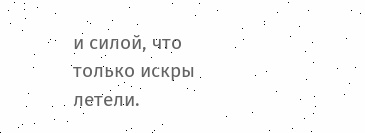и силой, что только искры летели.